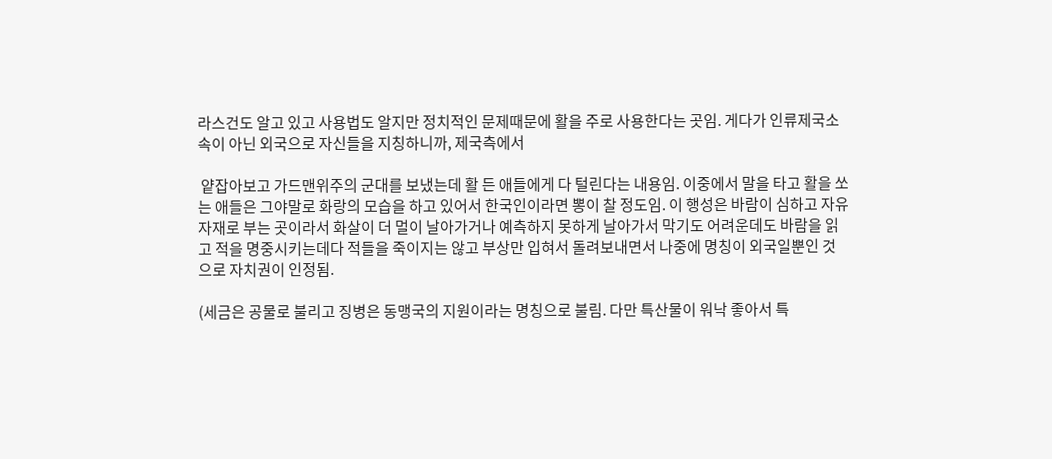라스건도 알고 있고 사용법도 알지만 정치적인 문제때문에 활을 주로 사용한다는 곳임. 게다가 인류제국소속이 아닌 외국으로 자신들을 지칭하니까, 제국측에서

 얕잡아보고 가드맨위주의 군대를 보냈는데 활 든 애들에게 다 털린다는 내용임. 이중에서 말을 타고 활을 쏘는 애들은 그야말로 화랑의 모습을 하고 있어서 한국인이라면 뽕이 찰 정도임. 이 행성은 바람이 심하고 자유자재로 부는 곳이라서 화살이 더 멀이 날아가거나 예측하지 못하게 날아가서 막기도 어려운데도 바람을 읽고 적을 명중시키는데다 적들을 죽이지는 않고 부상만 입혀서 돌려보내면서 나중에 명칭이 외국일뿐인 것으로 자치권이 인정됨.

(세금은 공물로 불리고 징병은 동맹국의 지원이라는 명칭으로 불림. 다만 특산물이 워낙 좋아서 특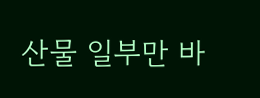산물 일부만 바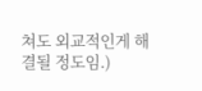쳐도 외교적인게 해결될 정도임.)